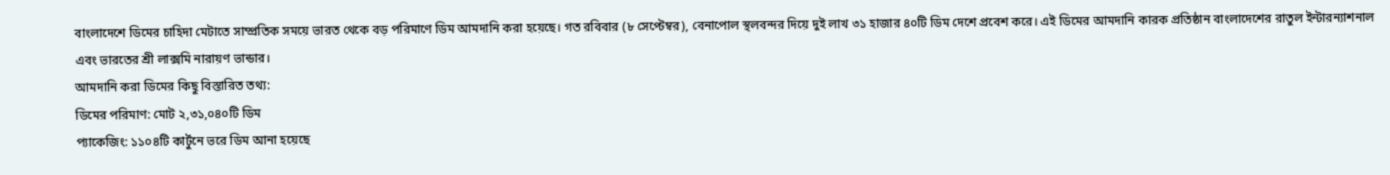বাংলাদেশে ডিমের চাহিদা মেটাতে সাম্প্রতিক সময়ে ভারত থেকে বড় পরিমাণে ডিম আমদানি করা হয়েছে। গত রবিবার (৮ সেপ্টেম্বর), বেনাপোল স্থলবন্দর দিয়ে দুই লাখ ৩১ হাজার ৪০টি ডিম দেশে প্রবেশ করে। এই ডিমের আমদানি কারক প্রতিষ্ঠান বাংলাদেশের রাতুল ইন্টারন্যাশনাল এবং ভারতের শ্রী লাক্সমি নারায়ণ ভান্ডার।
আমদানি করা ডিমের কিছু বিস্তারিত তথ্য:
ডিমের পরিমাণ: মোট ২,৩১,০৪০টি ডিম
প্যাকেজিং: ১১০৪টি কার্টুনে ভরে ডিম আনা হয়েছে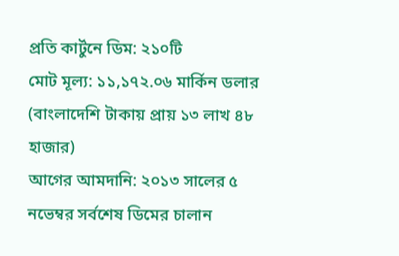প্রতি কার্টুনে ডিম: ২১০টি
মোট মূল্য: ১১,১৭২.০৬ মার্কিন ডলার (বাংলাদেশি টাকায় প্রায় ১৩ লাখ ৪৮ হাজার)
আগের আমদানি: ২০১৩ সালের ৫ নভেম্বর সর্বশেষ ডিমের চালান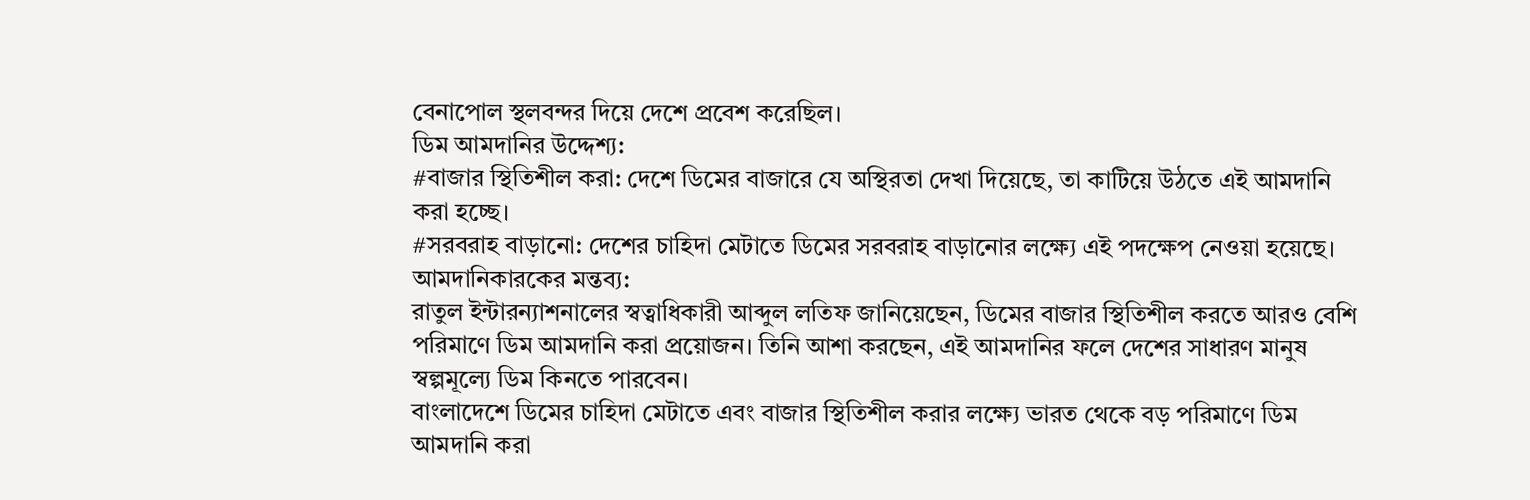বেনাপোল স্থলবন্দর দিয়ে দেশে প্রবেশ করেছিল।
ডিম আমদানির উদ্দেশ্য:
#বাজার স্থিতিশীল করা: দেশে ডিমের বাজারে যে অস্থিরতা দেখা দিয়েছে, তা কাটিয়ে উঠতে এই আমদানি করা হচ্ছে।
#সরবরাহ বাড়ানো: দেশের চাহিদা মেটাতে ডিমের সরবরাহ বাড়ানোর লক্ষ্যে এই পদক্ষেপ নেওয়া হয়েছে।
আমদানিকারকের মন্তব্য:
রাতুল ইন্টারন্যাশনালের স্বত্বাধিকারী আব্দুল লতিফ জানিয়েছেন, ডিমের বাজার স্থিতিশীল করতে আরও বেশি পরিমাণে ডিম আমদানি করা প্রয়োজন। তিনি আশা করছেন, এই আমদানির ফলে দেশের সাধারণ মানুষ স্বল্পমূল্যে ডিম কিনতে পারবেন।
বাংলাদেশে ডিমের চাহিদা মেটাতে এবং বাজার স্থিতিশীল করার লক্ষ্যে ভারত থেকে বড় পরিমাণে ডিম আমদানি করা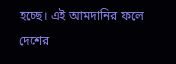হচ্ছে। এই আমদানির ফলে দেশের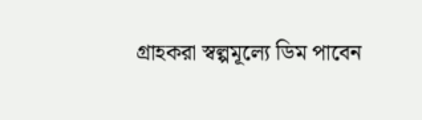গ্রাহকরা স্বল্পমূল্যে ডিম পাবেন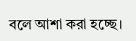বলে আশা করা হচ্ছে।